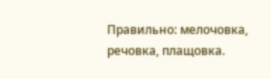Правильно: мелочовка, речовка, плащовка.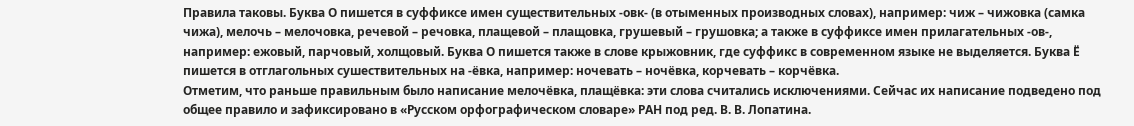Правила таковы. Буква О пишется в суффиксе имен существительных -овк- (в отыменных производных словах), например: чиж – чижовка (самка чижа), мелочь – мелочовка, речевой – речовка, плащевой – плащовка, грушевый – грушовка; а также в суффиксе имен прилагательных -ов-, например: ежовый, парчовый, холщовый. Буква О пишется также в слове крыжовник, где суффикс в современном языке не выделяется. Буква Ё пишется в отглагольных сушествительных на -ёвка, например: ночевать – ночёвка, корчевать – корчёвка.
Отметим, что раньше правильным было написание мелочёвка, плащёвка: эти слова считались исключениями. Сейчас их написание подведено под общее правило и зафиксировано в «Русском орфографическом словаре» РАН под ред. В. В. Лопатина.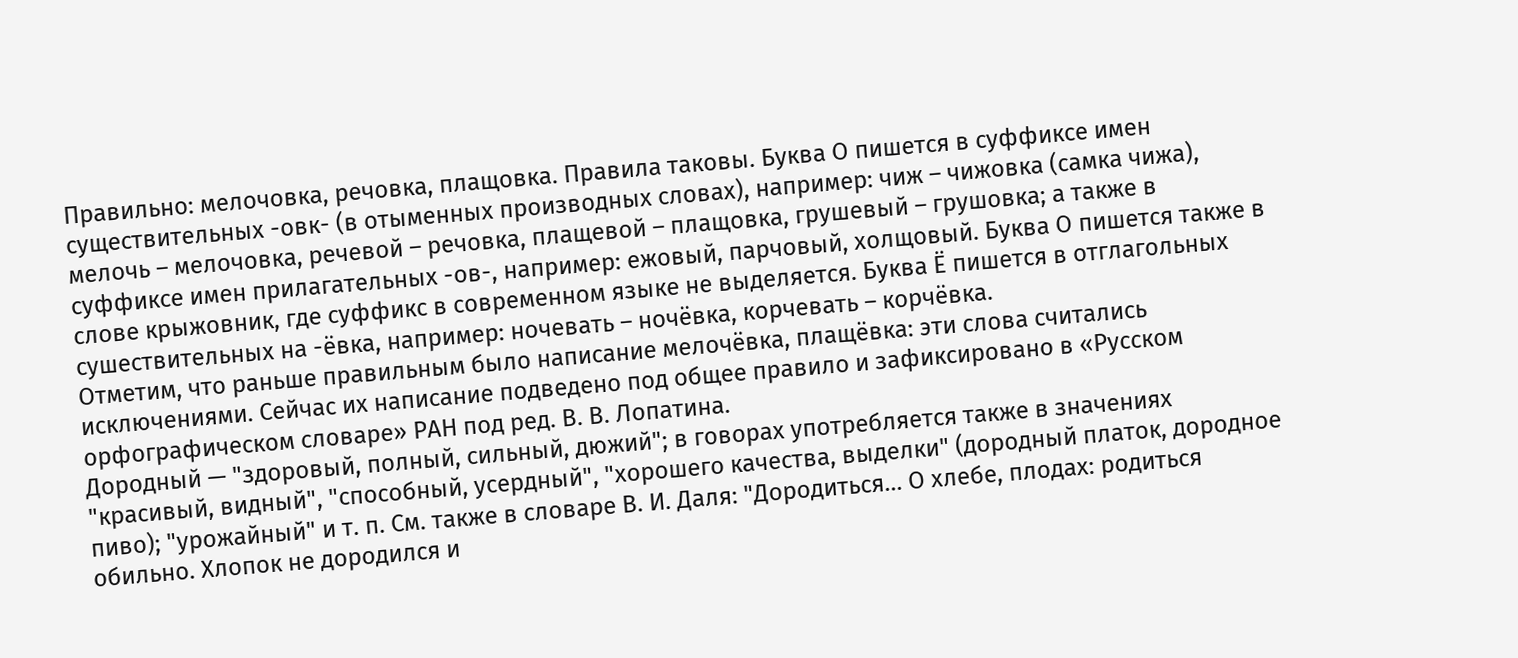Правильно: мелочовка, речовка, плащовка. Правила таковы. Буква О пишется в суффиксе имен существительных -овк- (в отыменных производных словах), например: чиж – чижовка (самка чижа), мелочь – мелочовка, речевой – речовка, плащевой – плащовка, грушевый – грушовка; а также в суффиксе имен прилагательных -ов-, например: ежовый, парчовый, холщовый. Буква О пишется также в слове крыжовник, где суффикс в современном языке не выделяется. Буква Ё пишется в отглагольных сушествительных на -ёвка, например: ночевать – ночёвка, корчевать – корчёвка.
Отметим, что раньше правильным было написание мелочёвка, плащёвка: эти слова считались исключениями. Сейчас их написание подведено под общее правило и зафиксировано в «Русском орфографическом словаре» РАН под ред. В. В. Лопатина.
Дородный — "здоровый, полный, сильный, дюжий"; в говорах употребляется также в значениях "красивый, видный", "способный, усердный", "хорошего качества, выделки" (дородный платок, дородное пиво); "урожайный" и т. п. См. также в словаре В. И. Даля: "Дородиться... О хлебе, плодах: родиться обильно. Хлопок не дородился и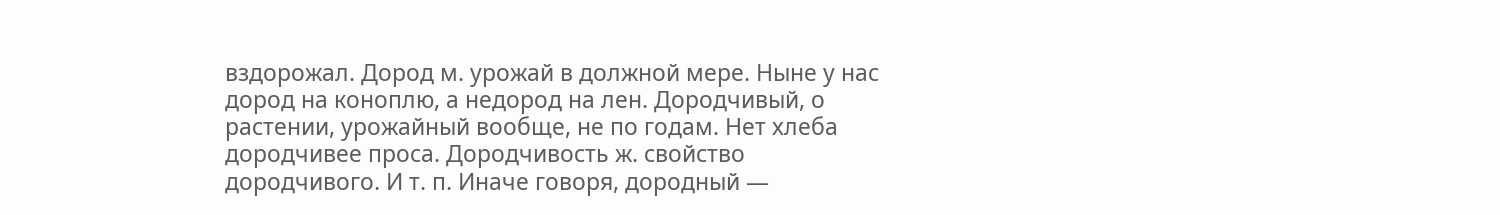вздорожал. Дород м. урожай в должной мере. Ныне у нас дород на коноплю, а недород на лен. Дородчивый, о растении, урожайный вообще, не по годам. Нет хлеба дородчивее проса. Дородчивость ж. свойство дородчивого. И т. п. Иначе говоря, дородный —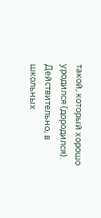такой, который хорошо уродился (дородился).
Действительно, в школьных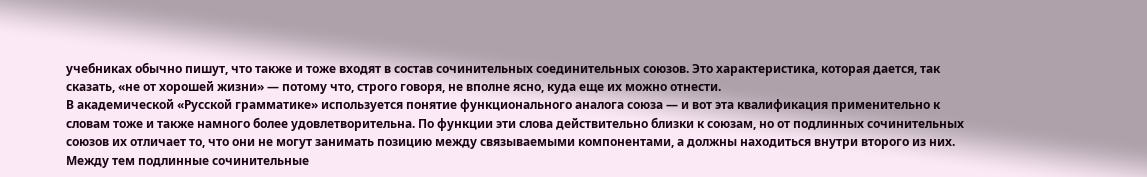учебниках обычно пишут, что также и тоже входят в состав сочинительных соединительных союзов. Это характеристика, которая дается, так сказать, «не от хорошей жизни» — потому что, строго говоря, не вполне ясно, куда еще их можно отнести.
В академической «Русской грамматике» используется понятие функционального аналога союза — и вот эта квалификация применительно к словам тоже и также намного более удовлетворительна. По функции эти слова действительно близки к союзам, но от подлинных сочинительных союзов их отличает то, что они не могут занимать позицию между связываемыми компонентами, а должны находиться внутри второго из них. Между тем подлинные сочинительные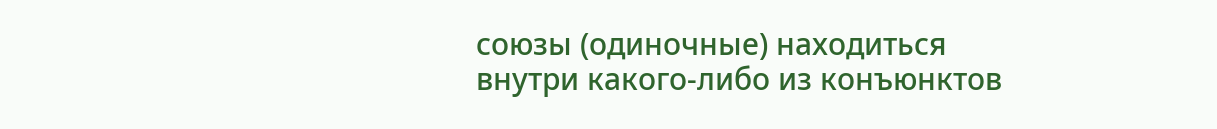союзы (одиночные) находиться внутри какого-либо из конъюнктов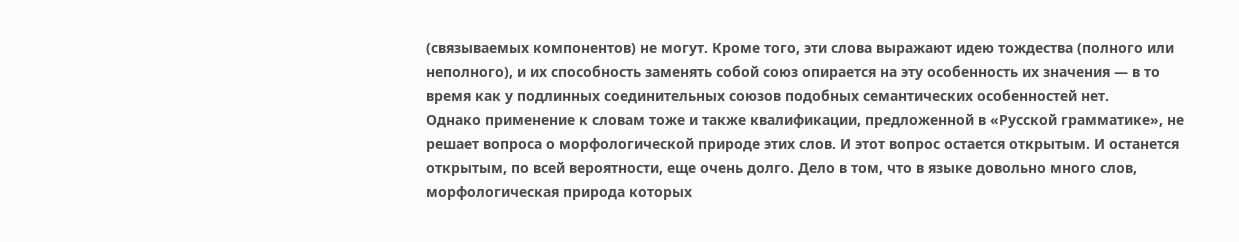(связываемых компонентов) не могут. Кроме того, эти слова выражают идею тождества (полного или неполного), и их способность заменять собой союз опирается на эту особенность их значения — в то время как у подлинных соединительных союзов подобных семантических особенностей нет.
Однако применение к словам тоже и также квалификации, предложенной в «Русской грамматике», не решает вопроса о морфологической природе этих слов. И этот вопрос остается открытым. И останется открытым, по всей вероятности, еще очень долго. Дело в том, что в языке довольно много слов, морфологическая природа которых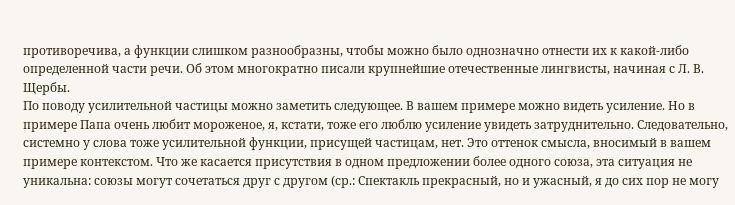противоречива, а функции слишком разнообразны, чтобы можно было однозначно отнести их к какой-либо определенной части речи. Об этом многократно писали крупнейшие отечественные лингвисты, начиная с Л. В. Щербы.
По поводу усилительной частицы можно заметить следующее. В вашем примере можно видеть усиление. Но в примере Папа очень любит мороженое, я, кстати, тоже его люблю усиление увидеть затруднительно. Следовательно, системно у слова тоже усилительной функции, присущей частицам, нет. Это оттенок смысла, вносимый в вашем примере контекстом. Что же касается присутствия в одном предложении более одного союза, эта ситуация не уникальна: союзы могут сочетаться друг с другом (ср.: Спектакль прекрасный, но и ужасный, я до сих пор не могу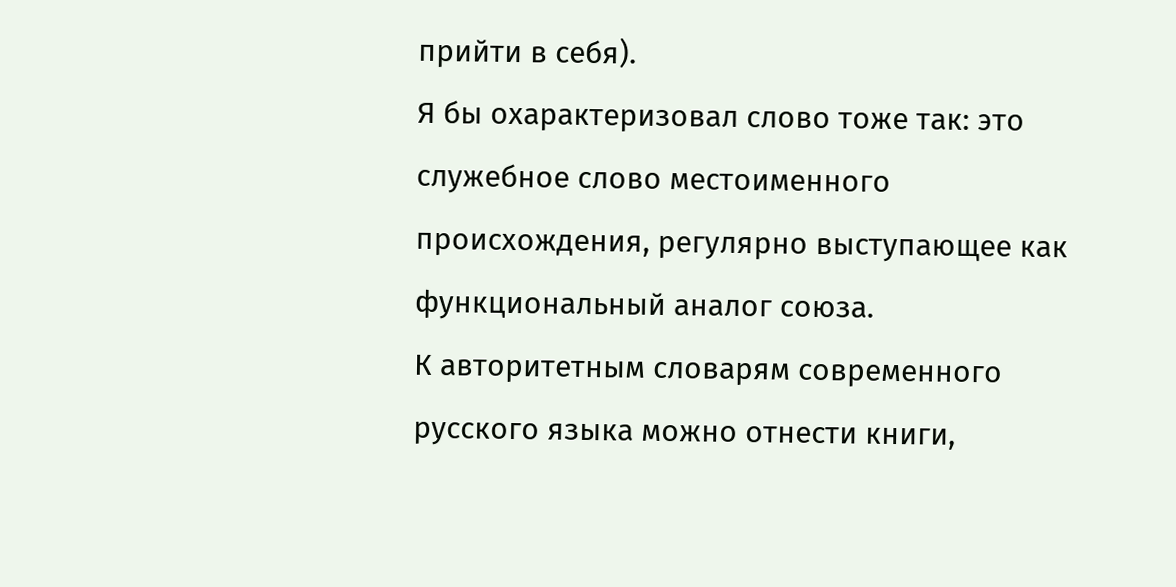прийти в себя).
Я бы охарактеризовал слово тоже так: это служебное слово местоименного происхождения, регулярно выступающее как функциональный аналог союза.
К авторитетным словарям современного русского языка можно отнести книги,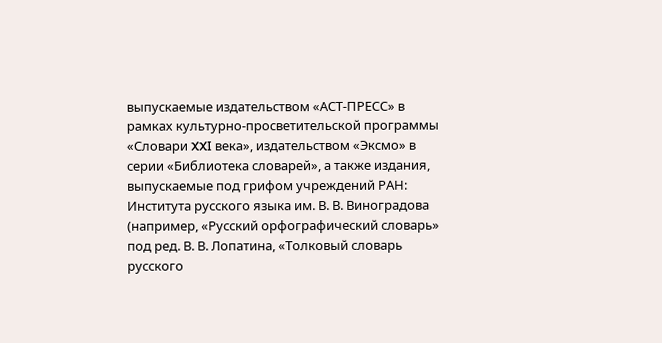выпускаемые издательством «АСТ-ПРЕСС» в рамках культурно-просветительской программы «Словари XXI века», издательством «Эксмо» в серии «Библиотека словарей», а также издания, выпускаемые под грифом учреждений РАН: Института русского языка им. В. В. Виноградова (например, «Русский орфографический словарь» под ред. В. В. Лопатина, «Толковый словарь русского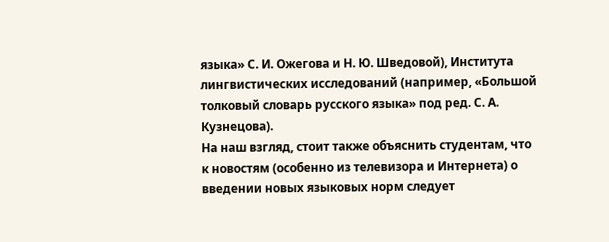языка» С. И. Ожегова и Н. Ю. Шведовой), Института лингвистических исследований (например, «Большой толковый словарь русского языка» под ред. С. А. Кузнецова).
На наш взгляд, стоит также объяснить студентам, что к новостям (особенно из телевизора и Интернета) о введении новых языковых норм следует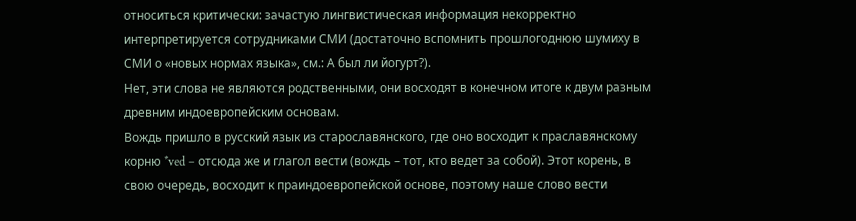относиться критически: зачастую лингвистическая информация некорректно интерпретируется сотрудниками СМИ (достаточно вспомнить прошлогоднюю шумиху в СМИ о «новых нормах языка», см.: А был ли йогурт?).
Нет, эти слова не являются родственными, они восходят в конечном итоге к двум разным древним индоевропейским основам.
Вождь пришло в русский язык из старославянского, где оно восходит к праславянскому корню *ved – отсюда же и глагол вести (вождь – тот, кто ведет за собой). Этот корень, в свою очередь, восходит к праиндоевропейской основе, поэтому наше слово вести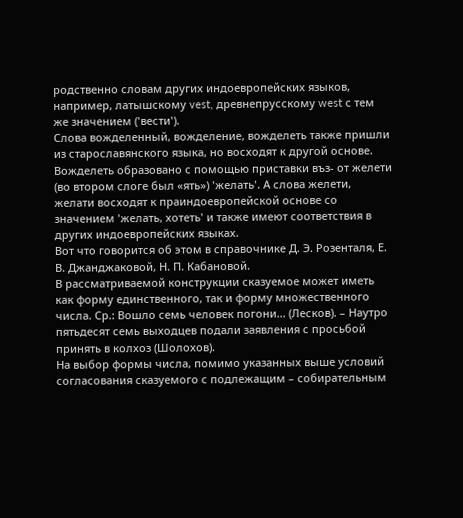родственно словам других индоевропейских языков, например, латышскому vest, древнепрусскому west с тем же значением ('вести').
Слова вожделенный, вожделение, вожделеть также пришли из старославянского языка, но восходят к другой основе. Вожделеть образовано с помощью приставки въз- от желети (во втором слоге был «ять») 'желать'. А слова желети, желати восходят к праиндоевропейской основе со значением 'желать, хотеть' и также имеют соответствия в других индоевропейских языках.
Вот что говорится об этом в справочнике Д. Э. Розенталя, Е. В. Джанджаковой, Н. П. Кабановой.
В рассматриваемой конструкции сказуемое может иметь как форму единственного, так и форму множественного числа. Ср.: Вошло семь человек погони... (Лесков). – Наутро пятьдесят семь выходцев подали заявления с просьбой принять в колхоз (Шолохов).
На выбор формы числа, помимо указанных выше условий согласования сказуемого с подлежащим – собирательным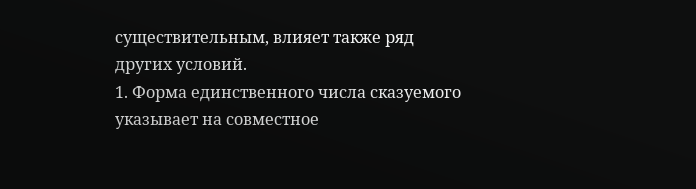существительным, влияет также ряд других условий.
1. Форма единственного числа сказуемого указывает на совместное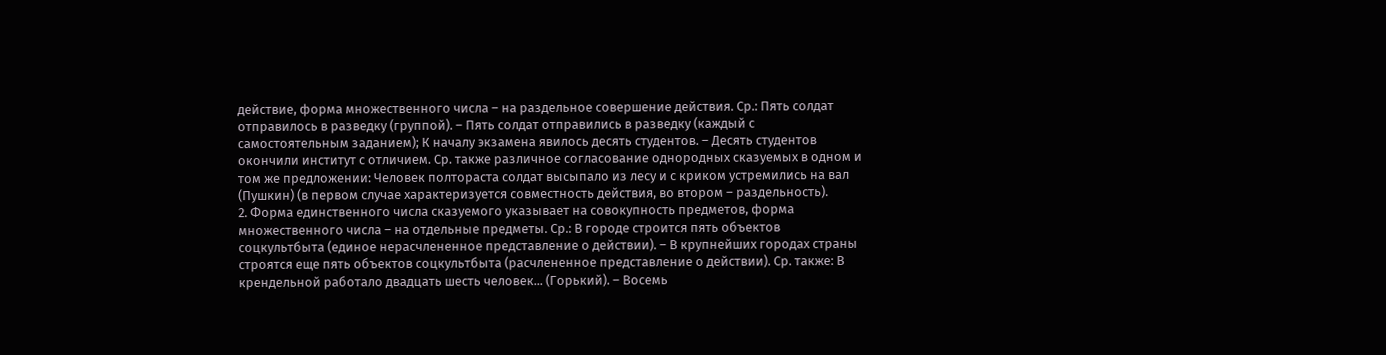действие, форма множественного числа – на раздельное совершение действия. Ср.: Пять солдат отправилось в разведку (группой). – Пять солдат отправились в разведку (каждый с самостоятельным заданием); К началу экзамена явилось десять студентов. – Десять студентов окончили институт с отличием. Ср. также различное согласование однородных сказуемых в одном и том же предложении: Человек полтораста солдат высыпало из лесу и с криком устремились на вал (Пушкин) (в первом случае характеризуется совместность действия, во втором – раздельность).
2. Форма единственного числа сказуемого указывает на совокупность предметов, форма множественного числа – на отдельные предметы. Ср.: В городе строится пять объектов соцкультбыта (единое нерасчлененное представление о действии). – В крупнейших городах страны строятся еще пять объектов соцкультбыта (расчлененное представление о действии). Ср. также: В крендельной работало двадцать шесть человек... (Горький). – Восемь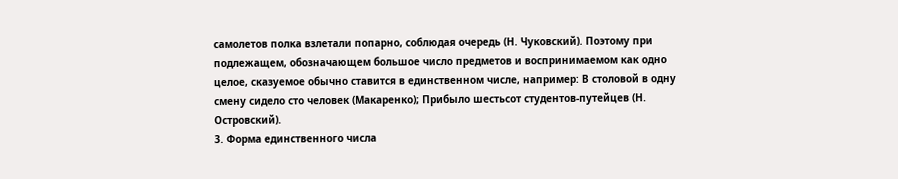самолетов полка взлетали попарно, соблюдая очередь (Н. Чуковский). Поэтому при подлежащем, обозначающем большое число предметов и воспринимаемом как одно целое, сказуемое обычно ставится в единственном числе, например: В столовой в одну смену сидело сто человек (Макаренко); Прибыло шестьсот студентов-путейцев (Н. Островский).
3. Форма единственного числа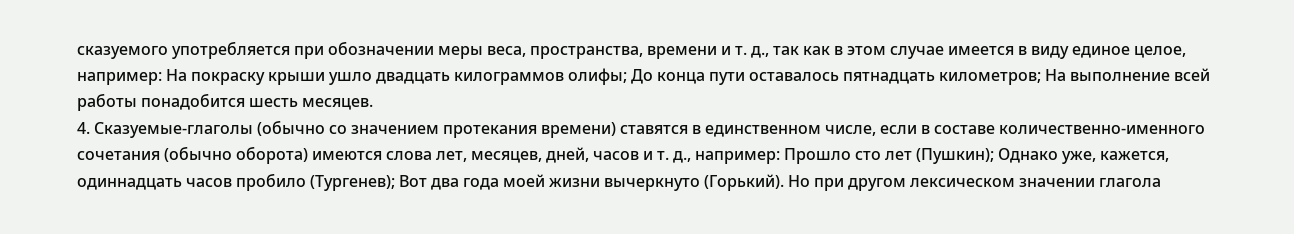сказуемого употребляется при обозначении меры веса, пространства, времени и т. д., так как в этом случае имеется в виду единое целое, например: На покраску крыши ушло двадцать килограммов олифы; До конца пути оставалось пятнадцать километров; На выполнение всей работы понадобится шесть месяцев.
4. Сказуемые-глаголы (обычно со значением протекания времени) ставятся в единственном числе, если в составе количественно-именного сочетания (обычно оборота) имеются слова лет, месяцев, дней, часов и т. д., например: Прошло сто лет (Пушкин); Однако уже, кажется, одиннадцать часов пробило (Тургенев); Вот два года моей жизни вычеркнуто (Горький). Но при другом лексическом значении глагола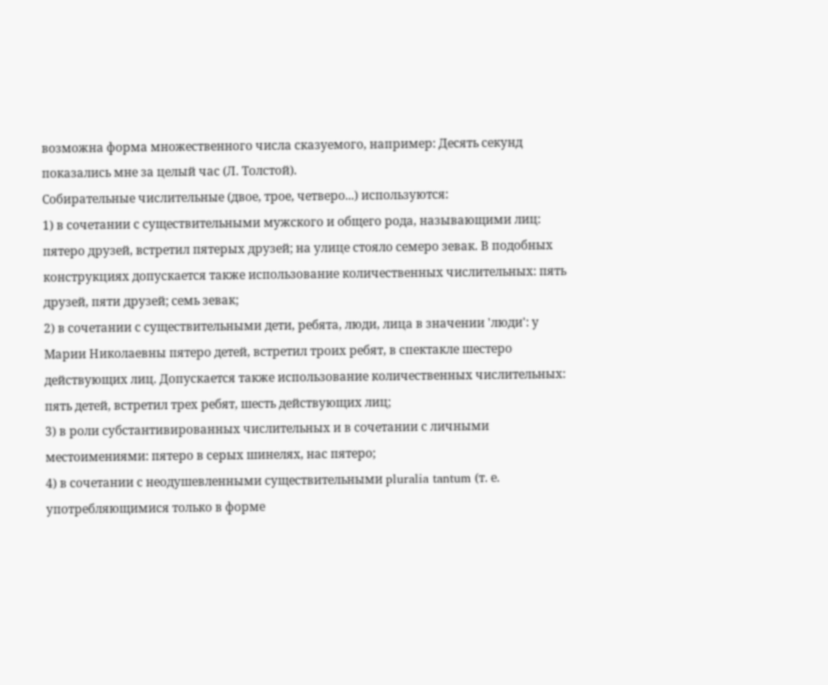возможна форма множественного числа сказуемого, например: Десять секунд показались мне за целый час (Л. Толстой).
Собирательные числительные (двое, трое, четверо...) используются:
1) в сочетании с существительными мужского и общего рода, называющими лиц: пятеро друзей, встретил пятерых друзей; на улице стояло семеро зевак. В подобных конструкциях допускается также использование количественных числительных: пять друзей, пяти друзей; семь зевак;
2) в сочетании с существительными дети, ребята, люди, лица в значении 'люди': у Марии Николаевны пятеро детей, встретил троих ребят, в спектакле шестеро действующих лиц. Допускается также использование количественных числительных: пять детей, встретил трех ребят, шесть действующих лиц;
3) в роли субстантивированных числительных и в сочетании с личными местоимениями: пятеро в серых шинелях, нас пятеро;
4) в сочетании с неодушевленными существительными pluralia tantum (т. е. употребляющимися только в форме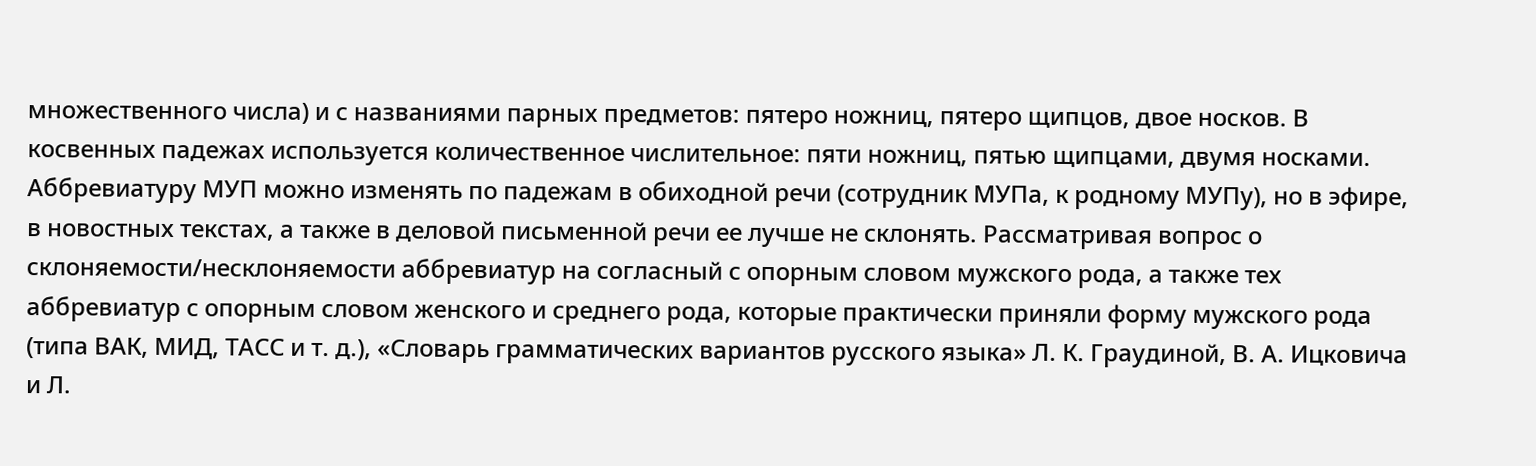множественного числа) и с названиями парных предметов: пятеро ножниц, пятеро щипцов, двое носков. В косвенных падежах используется количественное числительное: пяти ножниц, пятью щипцами, двумя носками.
Аббревиатуру МУП можно изменять по падежам в обиходной речи (сотрудник МУПа, к родному МУПу), но в эфире, в новостных текстах, а также в деловой письменной речи ее лучше не склонять. Рассматривая вопрос о склоняемости/несклоняемости аббревиатур на согласный с опорным словом мужского рода, а также тех аббревиатур с опорным словом женского и среднего рода, которые практически приняли форму мужского рода (типа ВАК, МИД, ТАСС и т. д.), «Словарь грамматических вариантов русского языка» Л. К. Граудиной, В. А. Ицковича и Л.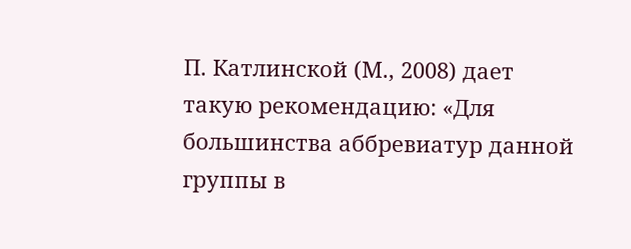П. Катлинской (М., 2008) дает такую рекомендацию: «Для большинства аббревиатур данной группы в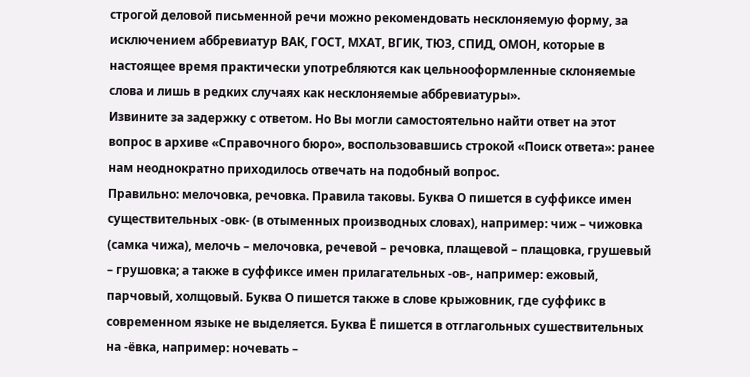строгой деловой письменной речи можно рекомендовать несклоняемую форму, за исключением аббревиатур ВАК, ГОСТ, МХАТ, ВГИК, ТЮЗ, СПИД, ОМОН, которые в настоящее время практически употребляются как цельнооформленные склоняемые слова и лишь в редких случаях как несклоняемые аббревиатуры».
Извините за задержку с ответом. Но Вы могли самостоятельно найти ответ на этот вопрос в архиве «Справочного бюро», воспользовавшись строкой «Поиск ответа»: ранее нам неоднократно приходилось отвечать на подобный вопрос.
Правильно: мелочовка, речовка. Правила таковы. Буква О пишется в суффиксе имен существительных -овк- (в отыменных производных словах), например: чиж – чижовка (самка чижа), мелочь – мелочовка, речевой – речовка, плащевой – плащовка, грушевый – грушовка; а также в суффиксе имен прилагательных -ов-, например: ежовый, парчовый, холщовый. Буква О пишется также в слове крыжовник, где суффикс в современном языке не выделяется. Буква Ё пишется в отглагольных сушествительных на -ёвка, например: ночевать –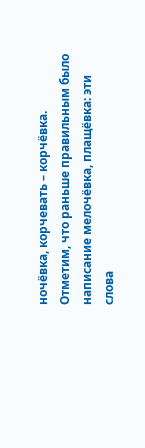ночёвка, корчевать – корчёвка.
Отметим, что раньше правильным было написание мелочёвка, плащёвка: эти слова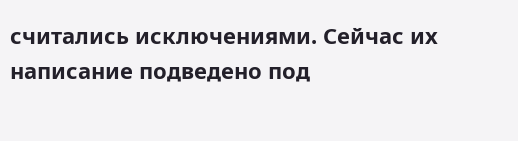считались исключениями. Сейчас их написание подведено под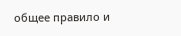общее правило и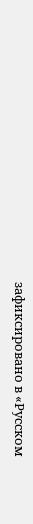зафиксировано в «Русском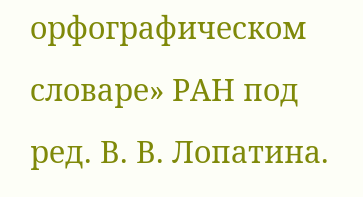орфографическом словаре» РАН под ред. В. В. Лопатина.